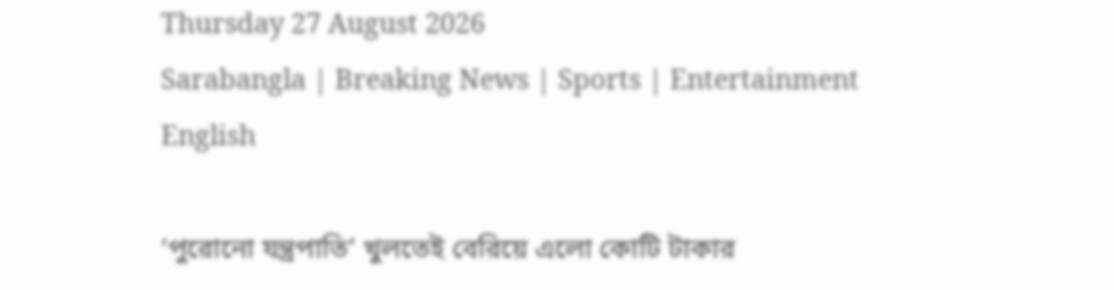Thursday 27 August 2026
Sarabangla | Breaking News | Sports | Entertainment
English

‘পুরোনো যন্ত্রপাতি’ খুলতেই বেরিয়ে এলো কোটি টাকার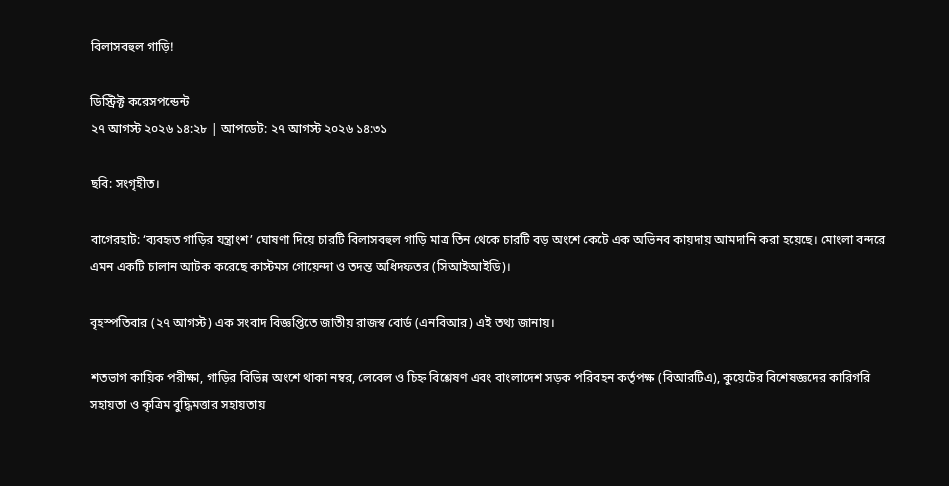বিলাসবহুল গাড়ি!

ডিস্ট্রিক্ট করেসপন্ডেন্ট
২৭ আগস্ট ২০২৬ ১৪:২৮ | আপডেট: ২৭ আগস্ট ২০২৬ ১৪:৩১

ছবি: সংগৃহীত।

বাগেরহাট: ‘ব্যবহৃত গাড়ির যন্ত্রাংশ’ ঘোষণা দিয়ে চারটি বিলাসবহুল গাড়ি মাত্র তিন থেকে চারটি বড় অংশে কেটে এক অভিনব কায়দায় আমদানি করা হয়েছে। মোংলা বন্দরে এমন একটি চালান আটক করেছে কাস্টমস গোয়েন্দা ও তদন্ত অধিদফতর (সিআইআইডি)।

বৃহস্পতিবার (২৭ আগস্ট) এক সংবাদ বিজ্ঞপ্তিতে জাতীয় রাজস্ব বোর্ড (এনবিআর) এই তথ্য জানায়।

শতভাগ কায়িক পরীক্ষা, গাড়ির বিভিন্ন অংশে থাকা নম্বর, লেবেল ও চিহ্ন বিশ্লেষণ এবং বাংলাদেশ সড়ক পরিবহন কর্তৃপক্ষ (বিআরটিএ), কুয়েটের বিশেষজ্ঞদের কারিগরি সহায়তা ও কৃত্রিম বুদ্ধিমত্তার সহায়তায়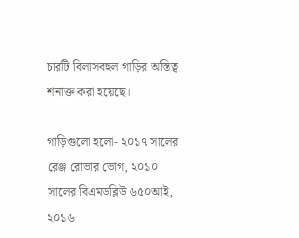চারটি বিলাসবহুল গাড়ির অস্তিত্ব শনাক্ত করা হয়েছে।

গাড়িগুলো হলো- ২০১৭ সালের রেঞ্জ রোভার ভোগ, ২০১০ সালের বিএমডব্লিউ ৬৫০আই, ২০১৬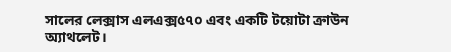সালের লেক্সাস এলএক্স৫৭০ এবং একটি টয়োটা ক্রাউন অ্যাথলেট।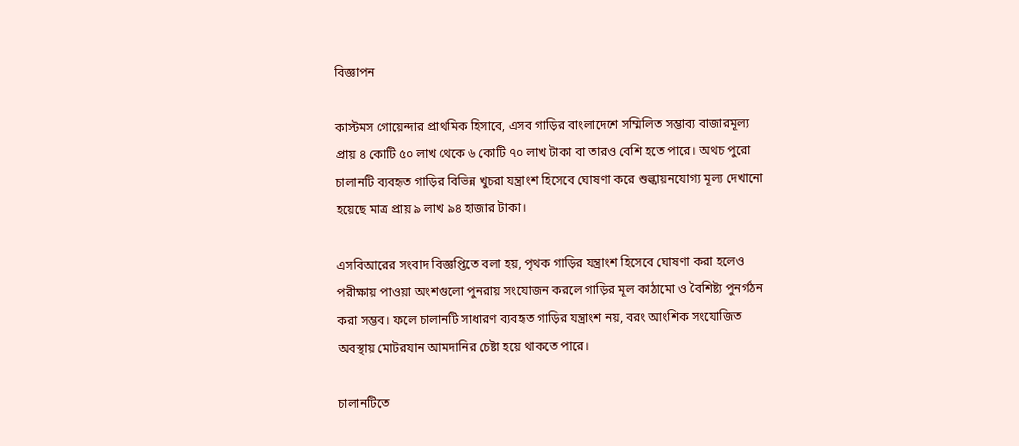বিজ্ঞাপন

কাস্টমস গোয়েন্দার প্রাথমিক হিসাবে, এসব গাড়ির বাংলাদেশে সম্মিলিত সম্ভাব্য বাজারমূল্য প্রায় ৪ কোটি ৫০ লাখ থেকে ৬ কোটি ৭০ লাখ টাকা বা তারও বেশি হতে পারে। অথচ পুরো চালানটি ব্যবহৃত গাড়ির বিভিন্ন খুচরা যন্ত্রাংশ হিসেবে ঘোষণা করে শুল্কায়নযোগ্য মূল্য দেখানো হয়েছে মাত্র প্রায় ৯ লাখ ৯৪ হাজার টাকা।

এসবিআরের সংবাদ বিজ্ঞপ্তিতে বলা হয়, পৃথক গাড়ির যন্ত্রাংশ হিসেবে ঘোষণা করা হলেও পরীক্ষায় পাওয়া অংশগুলো পুনরায় সংযোজন করলে গাড়ির মূল কাঠামো ও বৈশিষ্ট্য পুনর্গঠন করা সম্ভব। ফলে চালানটি সাধারণ ব্যবহৃত গাড়ির যন্ত্রাংশ নয়, বরং আংশিক সংযোজিত অবস্থায় মোটরযান আমদানির চেষ্টা হয়ে থাকতে পারে।

চালানটিতে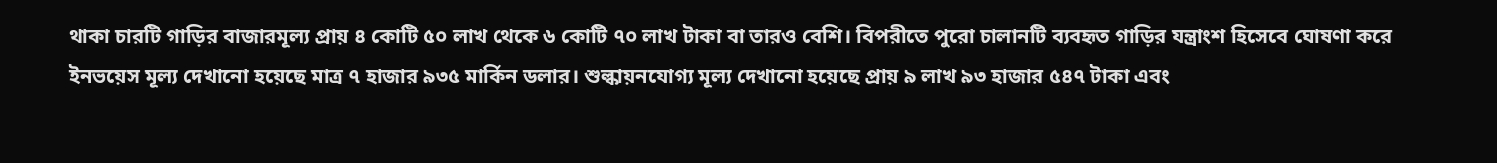থাকা চারটি গাড়ির বাজারমূল্য প্রায় ৪ কোটি ৫০ লাখ থেকে ৬ কোটি ৭০ লাখ টাকা বা তারও বেশি। বিপরীতে পুরো চালানটি ব্যবহৃত গাড়ির যন্ত্রাংশ হিসেবে ঘোষণা করে ইনভয়েস মূল্য দেখানো হয়েছে মাত্র ৭ হাজার ৯৩৫ মার্কিন ডলার। শুল্কায়নযোগ্য মূল্য দেখানো হয়েছে প্রায় ৯ লাখ ৯৩ হাজার ৫৪৭ টাকা এবং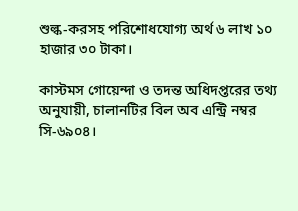শুল্ক-করসহ পরিশোধযোগ্য অর্থ ৬ লাখ ১০ হাজার ৩০ টাকা।

কাস্টমস গোয়েন্দা ও তদন্ত অধিদপ্তরের তথ্য অনুযায়ী, চালানটির বিল অব এন্ট্রি নম্বর সি-৬৯০৪।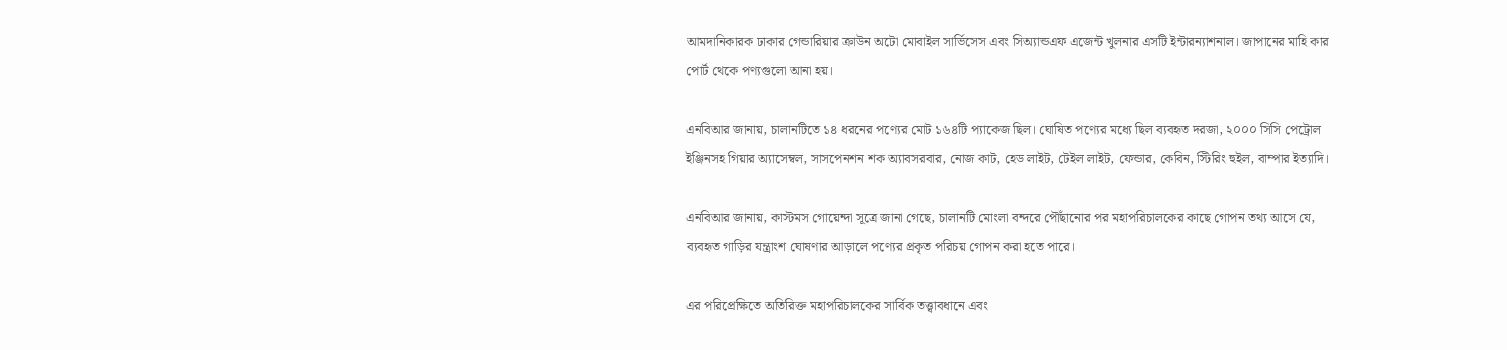আমদানিকারক ঢাকার গেন্ডারিয়ার ক্রাউন অটো মোবাইল সার্ভিসেস এবং সিঅ্যান্ডএফ এজেন্ট খুলনার এসটি ইন্টারন্যাশনাল। জাপানের মাহি কার পোর্ট থেকে পণ্যগুলো আনা হয়।

এনবিআর জানায়, চালানটিতে ১৪ ধরনের পণ্যের মোট ১৬৪টি প্যাকেজ ছিল। ঘোষিত পণ্যের মধ্যে ছিল ব্যবহৃত দরজা, ২০০০ সিসি পেট্রোল ইঞ্জিনসহ গিয়ার অ্যাসেম্বল, সাসপেনশন শক অ্যাবসরবার, নোজ কাট, হেড লাইট, টেইল লাইট, ফেন্ডার, কেবিন, স্টিরিং হুইল, বাম্পার ইত্যাদি।

এনবিআর জানায়, কাস্টমস গোয়েন্দা সূত্রে জানা গেছে, চালানটি মোংলা বন্দরে পৌঁছানোর পর মহাপরিচালকের কাছে গোপন তথ্য আসে যে, ব্যবহৃত গাড়ির যন্ত্রাংশ ঘোষণার আড়ালে পণ্যের প্রকৃত পরিচয় গোপন করা হতে পারে।

এর পরিপ্রেক্ষিতে অতিরিক্ত মহাপরিচালকের সার্বিক তত্ত্বাবধানে এবং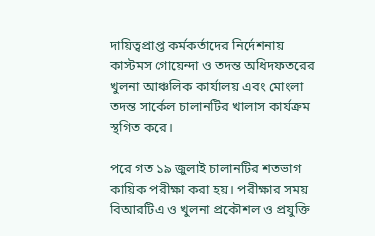দায়িত্বপ্রাপ্ত কর্মকর্তাদের নির্দেশনায় কাস্টমস গোয়েন্দা ও তদন্ত অধিদফতরের খুলনা আঞ্চলিক কার্যালয় এবং মোংলা তদন্ত সার্কেল চালানটির খালাস কার্যক্রম স্থগিত করে।

পরে গত ১৯ জুলাই চালানটির শতভাগ কায়িক পরীক্ষা করা হয়। পরীক্ষার সময় বিআরটিএ ও খুলনা প্রকৌশল ও প্রযুক্তি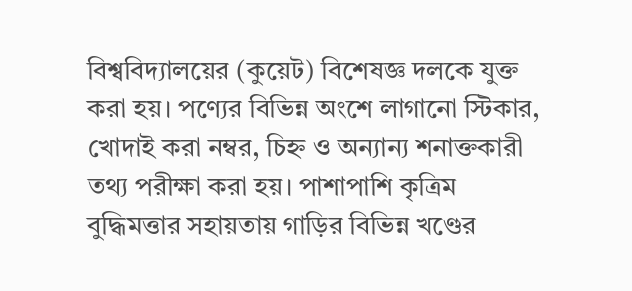বিশ্ববিদ্যালয়ের (কুয়েট) বিশেষজ্ঞ দলকে যুক্ত করা হয়। পণ্যের বিভিন্ন অংশে লাগানো স্টিকার, খোদাই করা নম্বর, চিহ্ন ও অন্যান্য শনাক্তকারী তথ্য পরীক্ষা করা হয়। পাশাপাশি কৃত্রিম বুদ্ধিমত্তার সহায়তায় গাড়ির বিভিন্ন খণ্ডের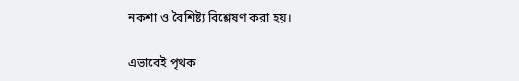নকশা ও বৈশিষ্ট্য বিশ্লেষণ করা হয়।

এভাবেই পৃথক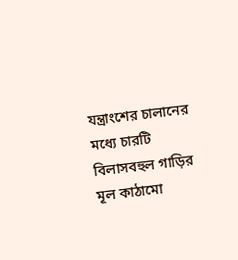যন্ত্রাংশের চালানের মধ্যে চারটি বিলাসবহুল গাড়ির মূল কাঠামো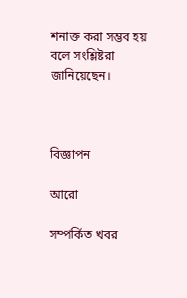শনাক্ত করা সম্ভব হয় বলে সংশ্লিষ্টরা জানিয়েছেন।



বিজ্ঞাপন

আরো

সম্পর্কিত খবর